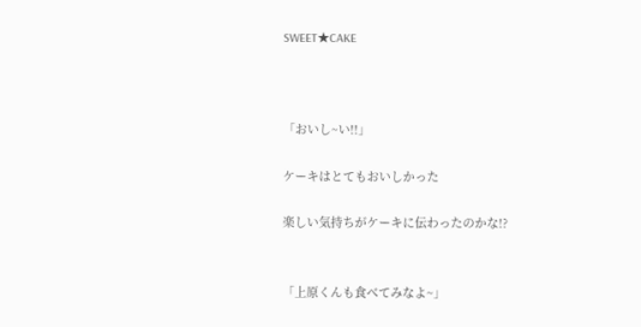SWEET★CAKE



「おいし~い!!」

ケーキはとてもおいしかった

楽しい気持ちがケーキに伝わったのかな!?


「上原くんも食べてみなよ~」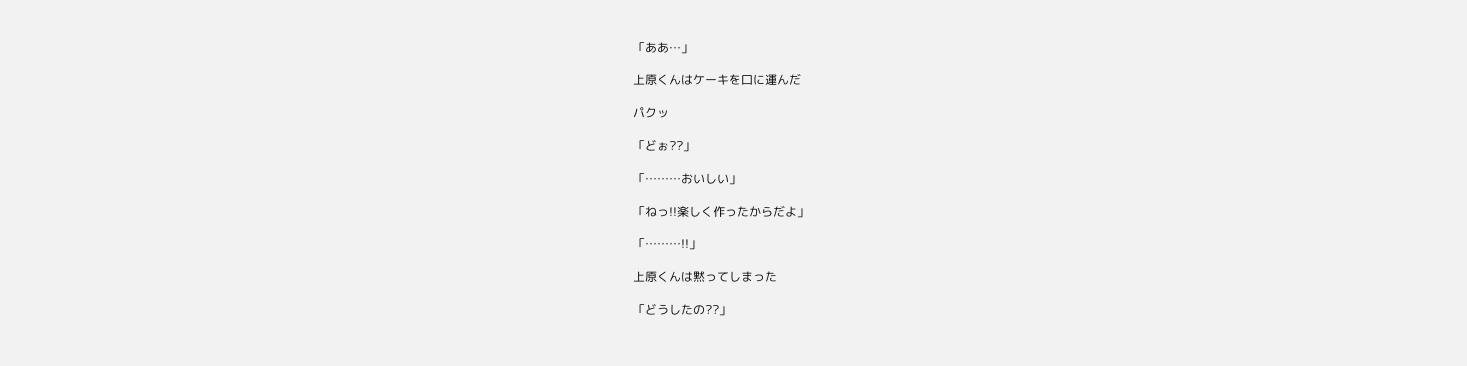「ああ…」

上原くんはケーキを口に運んだ

パクッ

「どぉ??」

「………おいしい」

「ねっ!!楽しく作ったからだよ」

「………!!」

上原くんは黙ってしまった

「どうしたの??」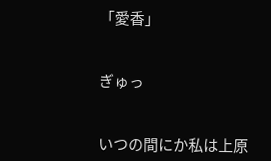「愛香」


ぎゅっ


いつの間にか私は上原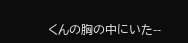くんの胸の中にいた--